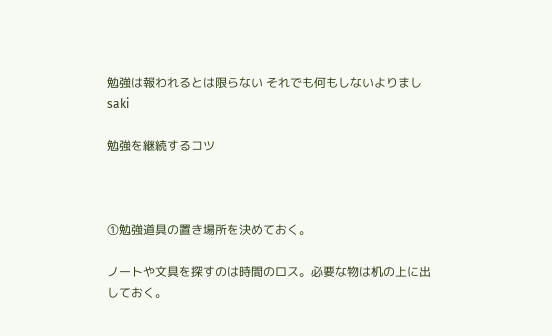勉強は報われるとは限らない それでも何もしないよりまし saki

勉強を継続するコツ



①勉強道具の置き場所を決めておく。

ノートや文具を探すのは時間のロス。必要な物は机の上に出しておく。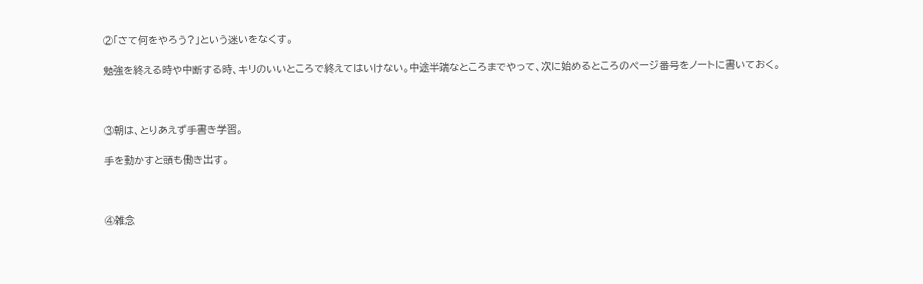②「さて何をやろう?」という迷いをなくす。

勉強を終える時や中断する時、キリのいいところで終えてはいけない。中途半端なところまでやって、次に始めるところのページ番号をノートに書いておく。



③朝は、とりあえず手書き学習。

手を動かすと頭も働き出す。



④雑念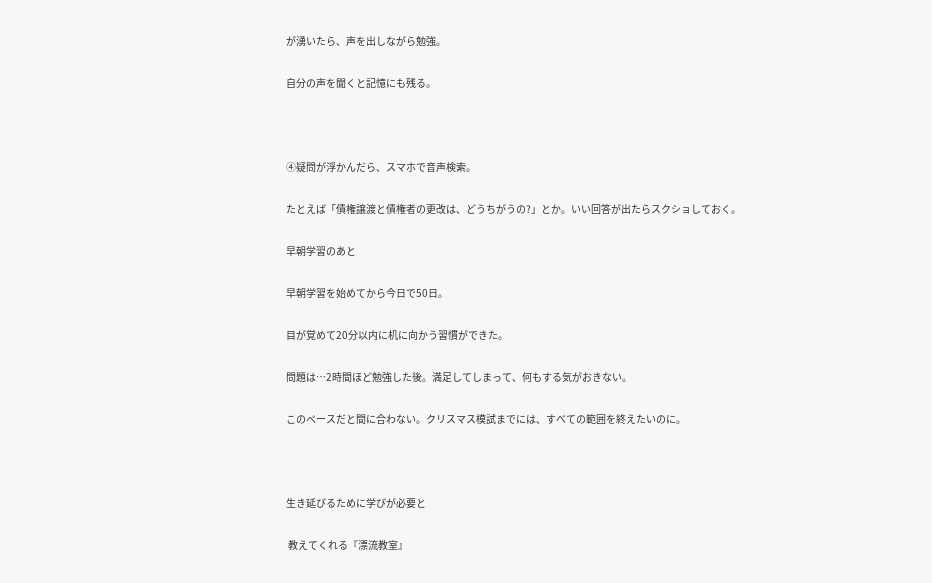が湧いたら、声を出しながら勉強。

自分の声を聞くと記憶にも残る。



④疑問が浮かんだら、スマホで音声検索。

たとえば「債権譲渡と債権者の更改は、どうちがうの?」とか。いい回答が出たらスクショしておく。

早朝学習のあと

早朝学習を始めてから今日で50日。

目が覚めて20分以内に机に向かう習慣ができた。

問題は…2時間ほど勉強した後。満足してしまって、何もする気がおきない。

このペースだと間に合わない。クリスマス模試までには、すべての範囲を終えたいのに。



生き延びるために学びが必要と

 教えてくれる『漂流教室』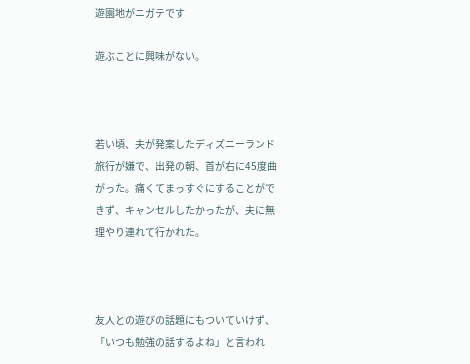遊園地がニガテです

遊ぶことに興味がない。



若い頃、夫が発案したディズニーランド旅行が嫌で、出発の朝、首が右に45度曲がった。痛くてまっすぐにすることができず、キャンセルしたかったが、夫に無理やり連れて行かれた。



友人との遊びの話題にもついていけず、「いつも勉強の話するよね」と言われ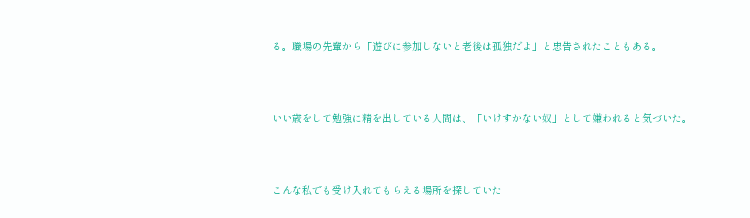る。職場の先輩から「遊びに参加しないと老後は孤独だよ」と忠告されたこともある。



いい歳をして勉強に精を出している人間は、「いけすかない奴」として嫌われると気づいた。



こんな私でも受け入れてもらえる場所を探していた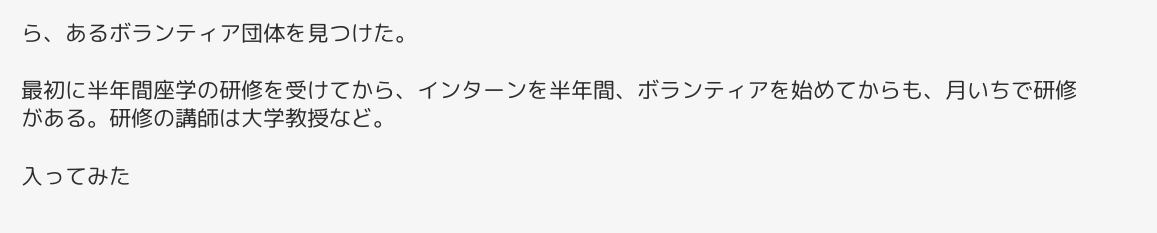ら、あるボランティア団体を見つけた。

最初に半年間座学の研修を受けてから、インターンを半年間、ボランティアを始めてからも、月いちで研修がある。研修の講師は大学教授など。

入ってみた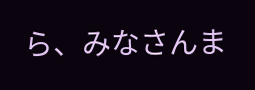ら、みなさんま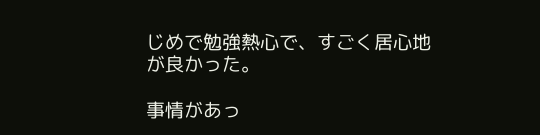じめで勉強熱心で、すごく居心地が良かった。

事情があっ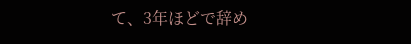て、3年ほどで辞め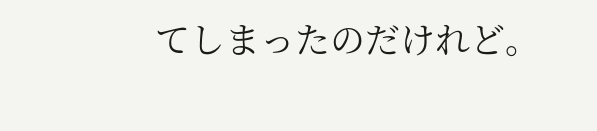てしまったのだけれど。